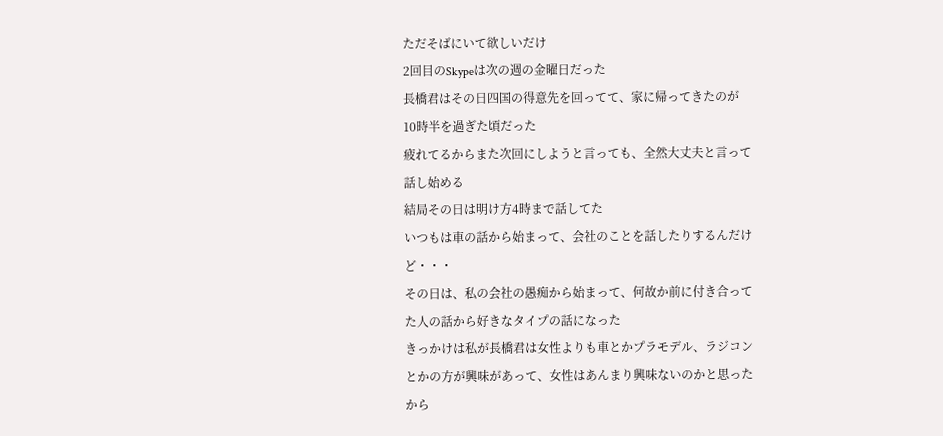ただそばにいて欲しいだけ
2回目のSkypeは次の週の金曜日だった
長橋君はその日四国の得意先を回ってて、家に帰ってきたのが
10時半を過ぎた頃だった
疲れてるからまた次回にしようと言っても、全然大丈夫と言って
話し始める
結局その日は明け方4時まで話してた
いつもは車の話から始まって、会社のことを話したりするんだけ
ど・・・
その日は、私の会社の愚痴から始まって、何故か前に付き合って
た人の話から好きなタイプの話になった
きっかけは私が長橋君は女性よりも車とかプラモデル、ラジコン
とかの方が興味があって、女性はあんまり興味ないのかと思った
から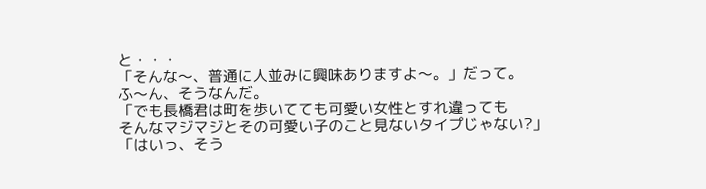と・・・
「そんな〜、普通に人並みに興味ありますよ〜。」だって。
ふ〜ん、そうなんだ。
「でも長橋君は町を歩いてても可愛い女性とすれ違っても
そんなマジマジとその可愛い子のこと見ないタイプじゃない?」
「はいっ、そう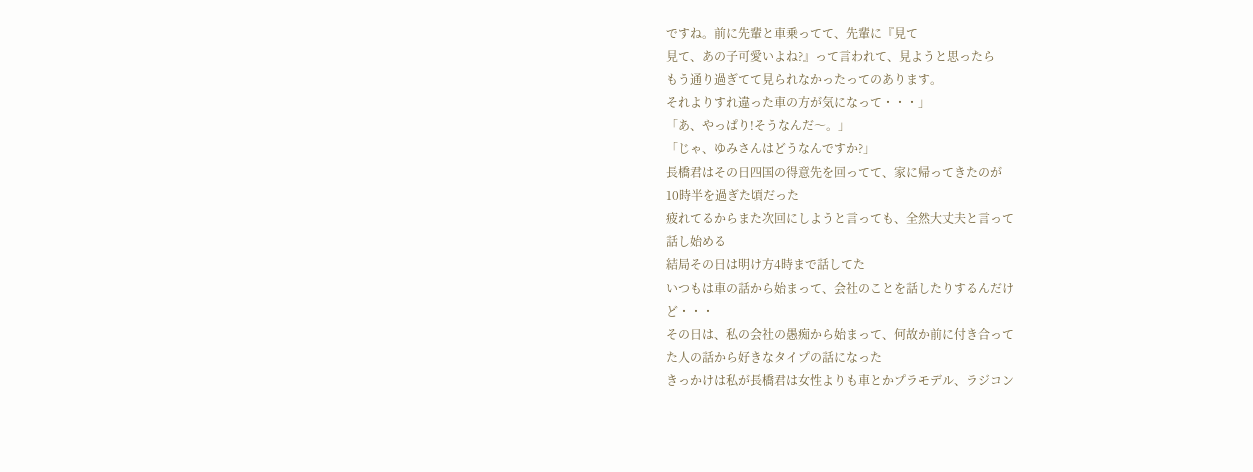ですね。前に先輩と車乗ってて、先輩に『見て
見て、あの子可愛いよね?』って言われて、見ようと思ったら
もう通り過ぎてて見られなかったってのあります。
それよりすれ違った車の方が気になって・・・」
「あ、やっぱり!そうなんだ〜。」
「じゃ、ゆみさんはどうなんですか?」
長橋君はその日四国の得意先を回ってて、家に帰ってきたのが
10時半を過ぎた頃だった
疲れてるからまた次回にしようと言っても、全然大丈夫と言って
話し始める
結局その日は明け方4時まで話してた
いつもは車の話から始まって、会社のことを話したりするんだけ
ど・・・
その日は、私の会社の愚痴から始まって、何故か前に付き合って
た人の話から好きなタイプの話になった
きっかけは私が長橋君は女性よりも車とかプラモデル、ラジコン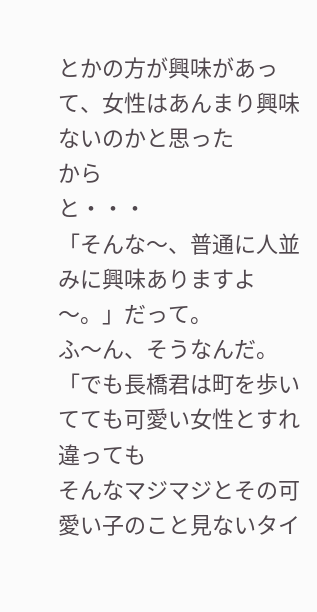とかの方が興味があって、女性はあんまり興味ないのかと思った
から
と・・・
「そんな〜、普通に人並みに興味ありますよ〜。」だって。
ふ〜ん、そうなんだ。
「でも長橋君は町を歩いてても可愛い女性とすれ違っても
そんなマジマジとその可愛い子のこと見ないタイ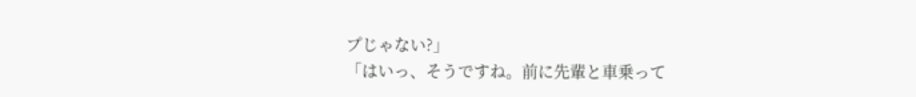プじゃない?」
「はいっ、そうですね。前に先輩と車乗って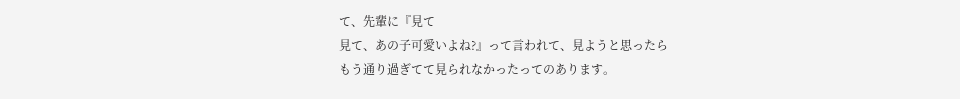て、先輩に『見て
見て、あの子可愛いよね?』って言われて、見ようと思ったら
もう通り過ぎてて見られなかったってのあります。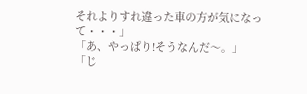それよりすれ違った車の方が気になって・・・」
「あ、やっぱり!そうなんだ〜。」
「じ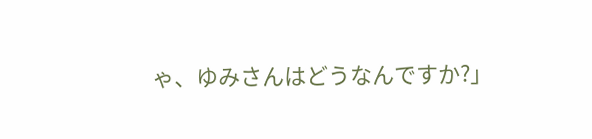ゃ、ゆみさんはどうなんですか?」